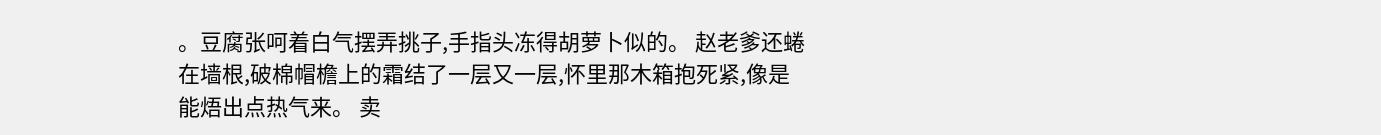。豆腐张呵着白气摆弄挑子,手指头冻得胡萝卜似的。 赵老爹还蜷在墙根,破棉帽檐上的霜结了一层又一层,怀里那木箱抱死紧,像是能焐出点热气来。 卖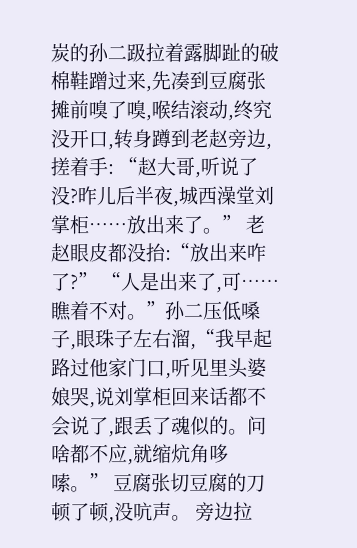炭的孙二趿拉着露脚趾的破棉鞋蹭过来,先凑到豆腐张摊前嗅了嗅,喉结滚动,终究没开口,转身蹲到老赵旁边,搓着手: “赵大哥,听说了没?昨儿后半夜,城西澡堂刘掌柜……放出来了。” 老赵眼皮都没抬:“放出来咋了?” “人是出来了,可……瞧着不对。”孙二压低嗓子,眼珠子左右溜,“我早起路过他家门口,听见里头婆娘哭,说刘掌柜回来话都不会说了,跟丢了魂似的。问啥都不应,就缩炕角哆嗦。” 豆腐张切豆腐的刀顿了顿,没吭声。 旁边拉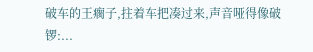破车的王瘸子,拄着车把凑过来,声音哑得像破锣:...